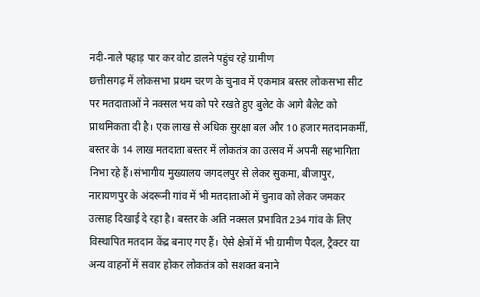नदी-नाले पहाड़ पार कर वोट डालने पहुंच रहे ग्रामीण
छत्तीसगढ़ में लोकसभा प्रथम चरण के चुनाव में एकमात्र बस्तर लोकसभा सीट पर मतदाताओं ने नक्सल भय को परे रखते हुए बुलेट के आगे बैलेट को प्राथमिकता दी है। एक लाख से अधिक सुरक्षा बल और 10 हजार मतदानकर्मी, बस्तर के 14 लाख मतदाता बस्तर में लोकतंत्र का उत्सव में अपनी सहभागिता निभा रहे हैं।संभागीय मुख्यालय जगदलपुर से लेकर सुकमा, बीजापुर, नारायणपुर के अंदरूनी गांव में भी मतदाताओं में चुनाव को लेकर जमकर उत्साह दिखाई दे रहा है। बस्तर के अति नक्सल प्रभावित 234 गांव के लिए विस्थापित मतदान केंद्र बनाए गए हैं। ऐसे क्षेत्रों में भी ग्रामीण पैदल, ट्रैक्टर या अन्य वाहनों में सवार होकर लोकतंत्र को सशक्त बनाने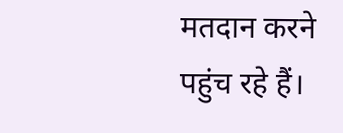मतदान करने पहुंच रहे हैं।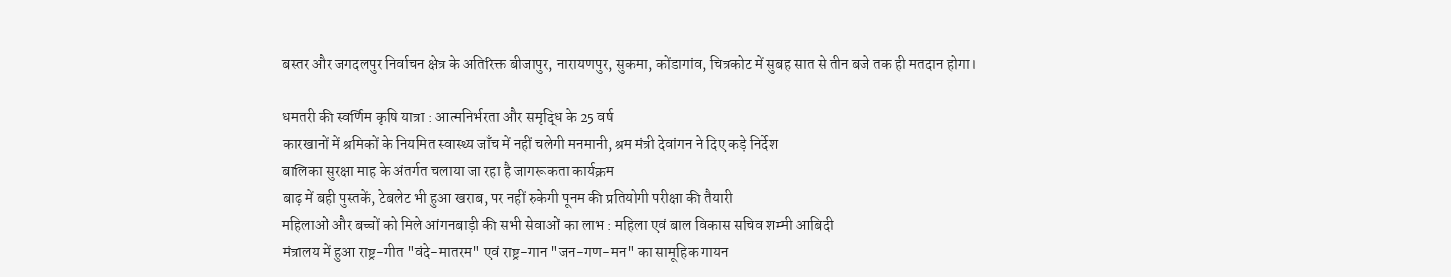बस्तर और जगदलपुर निर्वाचन क्षेत्र के अतिरिक्त बीजापुर, नारायणपुर, सुकमा, कोंडागांव, चित्रकोट में सुबह सात से तीन बजे तक ही मतदान होगा।

धमतरी की स्वर्णिम कृषि यात्रा : आत्मनिर्भरता और समृद्धि के 25 वर्ष
कारखानों में श्रमिकों के नियमित स्वास्थ्य जाँच में नहीं चलेगी मनमानी, श्रम मंत्री देवांगन ने दिए कड़े निर्देश
बालिका सुरक्षा माह के अंतर्गत चलाया जा रहा है जागरूकता कार्यक्रम
बाढ़ में बही पुस्तकें, टेबलेट भी हुआ खराब, पर नहीं रुकेगी पूनम की प्रतियोगी परीक्षा की तैयारी
महिलाओं और बच्चों को मिले आंगनबाड़ी की सभी सेवाओं का लाभ : महिला एवं बाल विकास सचिव शम्मी आबिदी
मंत्रालय में हुआ राष्ट्र-गीत "वंदे-मातरम" एवं राष्ट्र-गान "जन-गण-मन" का सामूहिक गायन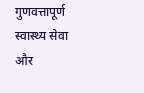गुणवत्तापूर्ण स्वास्थ्य सेवा और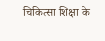चिकित्सा शिक्षा के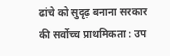ढांचे को सुदृढ़ बनाना सरकार की सर्वोच्च प्राथमिकता : उप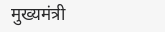मुख्यमंत्री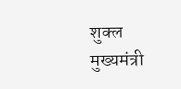शुक्ल
मुख्यमंत्री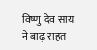विष्णु देव साय ने बाढ़ राहत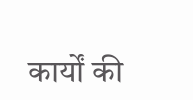कार्यों की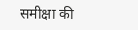समीक्षा की